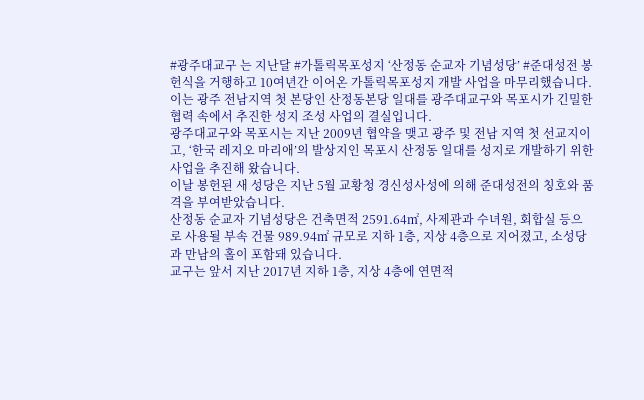#광주대교구 는 지난달 #가톨릭목포성지 ‘산정동 순교자 기념성당’ #준대성전 봉헌식을 거행하고 10여년간 이어온 가톨릭목포성지 개발 사업을 마무리했습니다.
이는 광주 전남지역 첫 본당인 산정동본당 일대를 광주대교구와 목포시가 긴밀한 협력 속에서 추진한 성지 조성 사업의 결실입니다.
광주대교구와 목포시는 지난 2009년 협약을 맺고 광주 및 전남 지역 첫 선교지이고, ‘한국 레지오 마리애’의 발상지인 목포시 산정동 일대를 성지로 개발하기 위한 사업을 추진해 왔습니다.
이날 봉헌된 새 성당은 지난 5월 교황청 경신성사성에 의해 준대성전의 칭호와 품격을 부여받았습니다.
산정동 순교자 기념성당은 건축면적 2591.64㎡, 사제관과 수녀원, 회합실 등으로 사용될 부속 건물 989.94㎡ 규모로 지하 1층, 지상 4층으로 지어졌고, 소성당과 만남의 홀이 포함돼 있습니다.
교구는 앞서 지난 2017년 지하 1층, 지상 4층에 연면적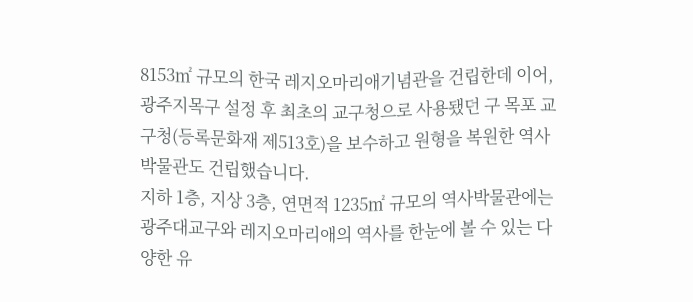8153㎡ 규모의 한국 레지오마리애기념관을 건립한데 이어, 광주지목구 설정 후 최초의 교구청으로 사용됐던 구 목포 교구청(등록문화재 제513호)을 보수하고 원형을 복원한 역사박물관도 건립했습니다.
지하 1층, 지상 3층, 연면적 1235㎡ 규모의 역사박물관에는 광주대교구와 레지오마리애의 역사를 한눈에 볼 수 있는 다양한 유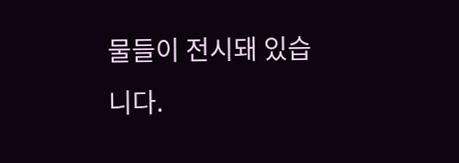물들이 전시돼 있습니다.